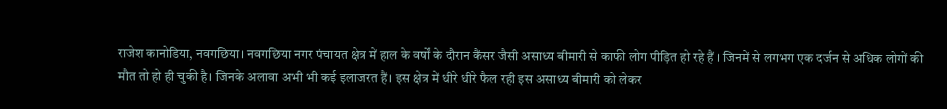राजेश कानोडिया, नवगछिया। नवगछिया नगर पंचायत क्षेत्र में हाल के वर्षों के दौरान कैंसर जैसी असाध्य बीमारी से काफी लोग पीड़ित हो रहे हैं । जिनमें से लगभग एक दर्जन से अधिक लोगों की मौत तो हो ही चुकी है। जिनके अलावा अभी भी कई इलाजरत हैं। इस क्षेत्र में धीरे धीरे फैल रही इस असाध्य बीमारी को लेकर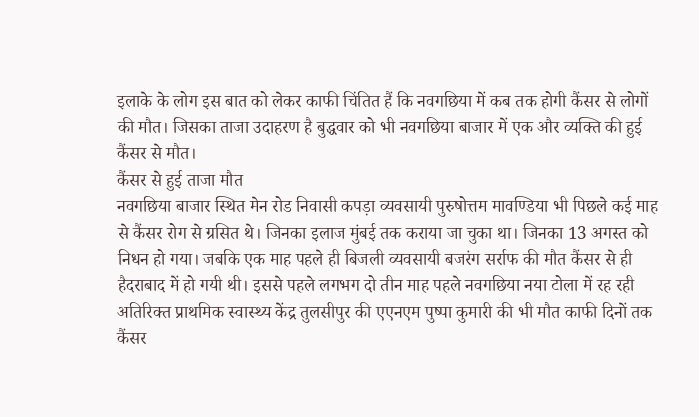इलाके के लोग इस बात को लेकर काफी चिंतित हैं कि नवगछिया में कब तक होगी कैंसर से लोगों की मौत। जिसका ताजा उदाहरण है बुद्धवार को भी नवगछिया बाजार में एक और व्यक्ति की हुई कैंसर से मौत।
कैंसर से हुई ताजा मौत
नवगछिया बाजार स्थित मेन रोड निवासी कपड़ा व्यवसायी पुरुषोत्तम मावण्डिया भी पिछले कई माह से कैंसर रोग से ग्रसित थे। जिनका इलाज मुंबई तक कराया जा चुका था। जिनका 13 अगस्त को निधन हो गया। जबकि एक माह पहले ही बिजली व्यवसायी बजरंग सर्राफ की मौत कैंसर से ही हैदराबाद में हो गयी थी। इससे पहले लगभग दो तीन माह पहले नवगछिया नया टोला में रह रही अतिरिक्त प्राथमिक स्वास्थ्य केंद्र तुलसीपुर की एएनएम पुष्पा कुमारी की भी मौत काफी दिनों तक कैंसर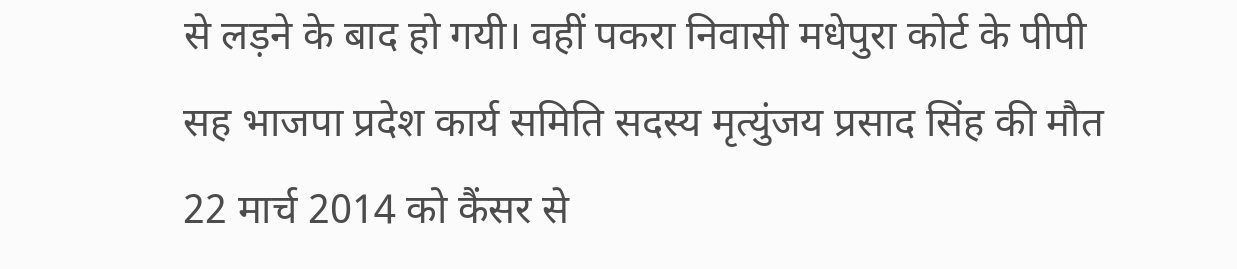से लड़ने के बाद हो गयी। वहीं पकरा निवासी मधेपुरा कोर्ट के पीपी सह भाजपा प्रदेश कार्य समिति सदस्य मृत्युंजय प्रसाद सिंह की मौत 22 मार्च 2014 को कैंसर से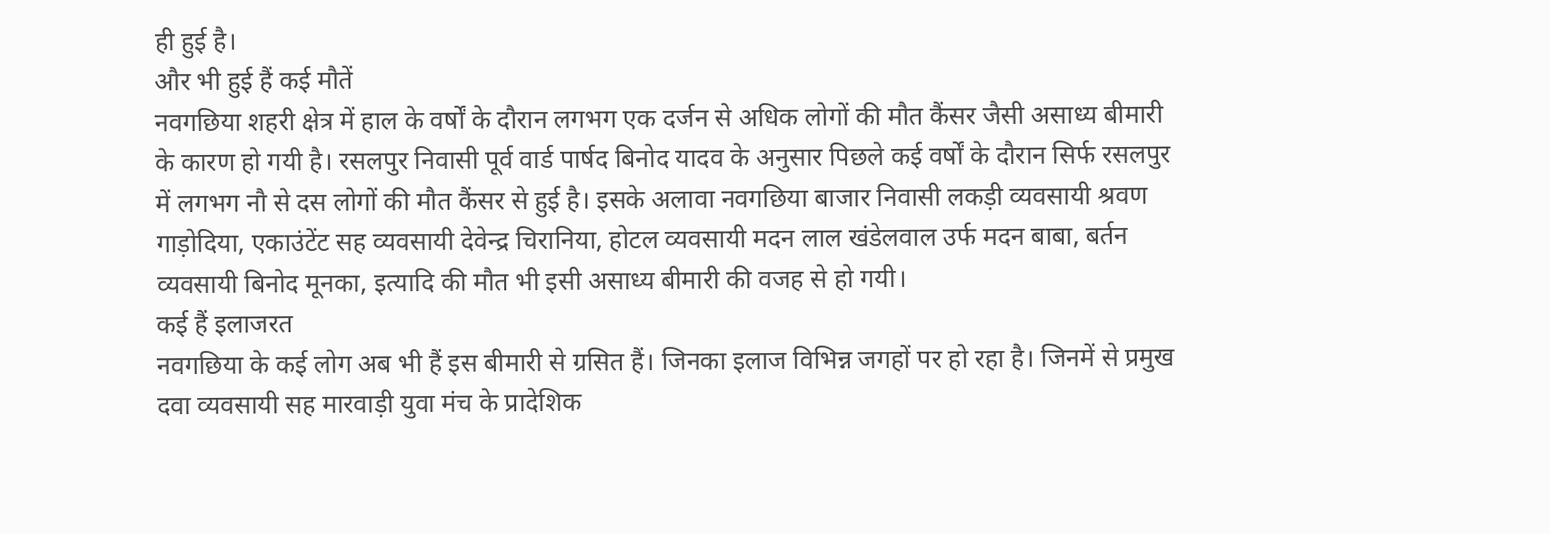ही हुई है।
और भी हुई हैं कई मौतें
नवगछिया शहरी क्षेत्र में हाल के वर्षों के दौरान लगभग एक दर्जन से अधिक लोगों की मौत कैंसर जैसी असाध्य बीमारी के कारण हो गयी है। रसलपुर निवासी पूर्व वार्ड पार्षद बिनोद यादव के अनुसार पिछले कई वर्षों के दौरान सिर्फ रसलपुर में लगभग नौ से दस लोगों की मौत कैंसर से हुई है। इसके अलावा नवगछिया बाजार निवासी लकड़ी व्यवसायी श्रवण गाड़ोदिया, एकाउंटेंट सह व्यवसायी देवेन्द्र चिरानिया, होटल व्यवसायी मदन लाल खंडेलवाल उर्फ मदन बाबा, बर्तन व्यवसायी बिनोद मूनका, इत्यादि की मौत भी इसी असाध्य बीमारी की वजह से हो गयी।
कई हैं इलाजरत
नवगछिया के कई लोग अब भी हैं इस बीमारी से ग्रसित हैं। जिनका इलाज विभिन्न जगहों पर हो रहा है। जिनमें से प्रमुख दवा व्यवसायी सह मारवाड़ी युवा मंच के प्रादेशिक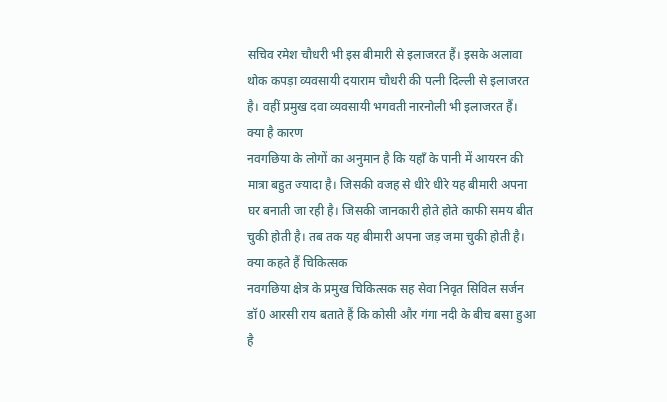सचिव रमेश चौधरी भी इस बीमारी से इलाजरत हैं। इसके अलावा थोक कपड़ा व्यवसायी दयाराम चौधरी की पत्नी दिल्ली से इलाजरत है। वहीं प्रमुख दवा व्यवसायी भगवती नारनोली भी इलाजरत हैं।
क्या है कारण
नवगछिया के लोगों का अनुमान है कि यहाँ के पानी में आयरन की मात्रा बहुत ज्यादा है। जिसकी वजह से धीरे धीरे यह बीमारी अपना घर बनाती जा रही है। जिसकी जानकारी होते होते काफी समय बीत चुकी होती है। तब तक यह बीमारी अपना जड़ जमा चुकी होती है।
क्या कहते हैं चिकित्सक
नवगछिया क्षेत्र के प्रमुख चिकित्सक सह सेवा निवृत सिविल सर्जन डॉ0 आरसी राय बताते हैं कि कोसी और गंगा नदी के बीच बसा हुआ है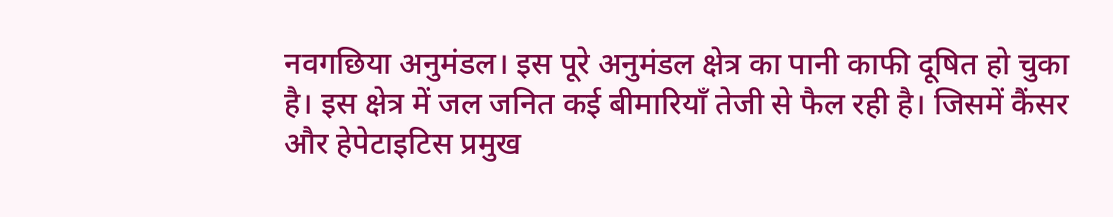नवगछिया अनुमंडल। इस पूरे अनुमंडल क्षेत्र का पानी काफी दूषित हो चुका है। इस क्षेत्र में जल जनित कई बीमारियाँ तेजी से फैल रही है। जिसमें कैंसर और हेपेटाइटिस प्रमुख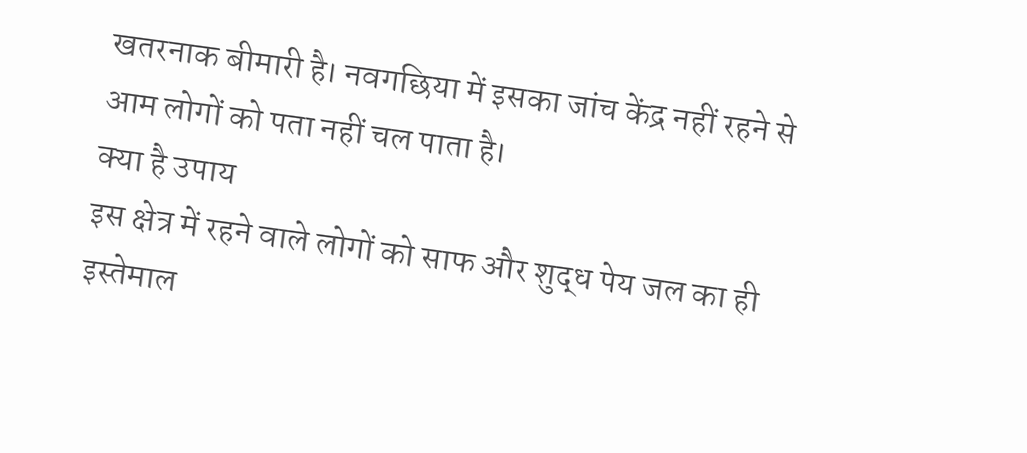खतरनाक बीमारी है। नवगछिया में इसका जांच केंद्र नहीं रहने से आम लोगों को पता नहीं चल पाता है।
क्या है उपाय
इस क्षेत्र में रहने वाले लोगों को साफ और शुद्ध पेय जल का ही इस्तेमाल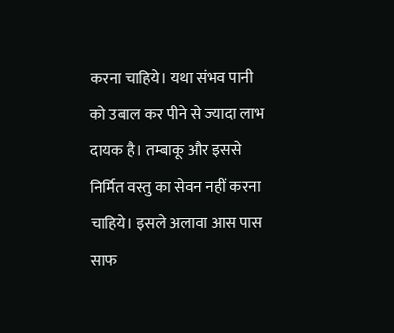करना चाहिये। यथा संभव पानी को उबाल कर पीने से ज्यादा लाभ दायक है। तम्बाकू और इससे निर्मित वस्तु का सेवन नहीं करना चाहिये। इसले अलावा आस पास साफ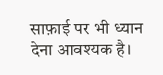साफ़ाई पर भी ध्यान देना आवश्यक है।